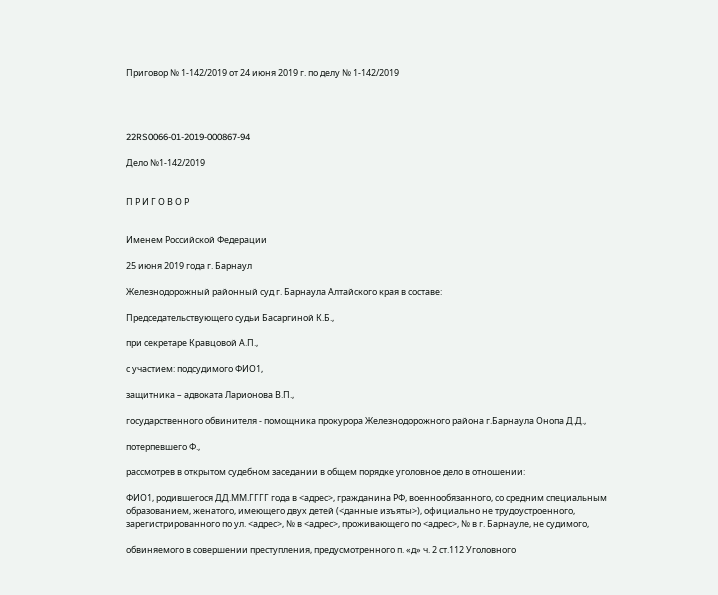Приговор № 1-142/2019 от 24 июня 2019 г. по делу № 1-142/2019




22RS0066-01-2019-000867-94

Дело №1-142/2019


П Р И Г О В О Р


Именем Российской Федерации

25 июня 2019 года г. Барнаул

Железнодорожный районный суд г. Барнаула Алтайского края в составе:

Председательствующего судьи Басаргиной К.Б.,

при секретаре Кравцовой А.П.,

с участием: подсудимого ФИО1,

защитника – адвоката Ларионова В.П.,

государственного обвинителя - помощника прокурора Железнодорожного района г.Барнаула Онопа Д.Д.,

потерпевшего Ф.,

рассмотрев в открытом судебном заседании в общем порядке уголовное дело в отношении:

ФИО1, родившегося ДД.ММ.ГГГГ года в <адрес>, гражданина РФ, военнообязанного, со средним специальным образованием, женатого, имеющего двух детей (<данные изъяты>), официально не трудоустроенного, зарегистрированного по ул. <адрес>, № в <адрес>, проживающего по <адрес>, № в г. Барнауле, не судимого,

обвиняемого в совершении преступления, предусмотренного п. «д» ч. 2 ст.112 Уголовного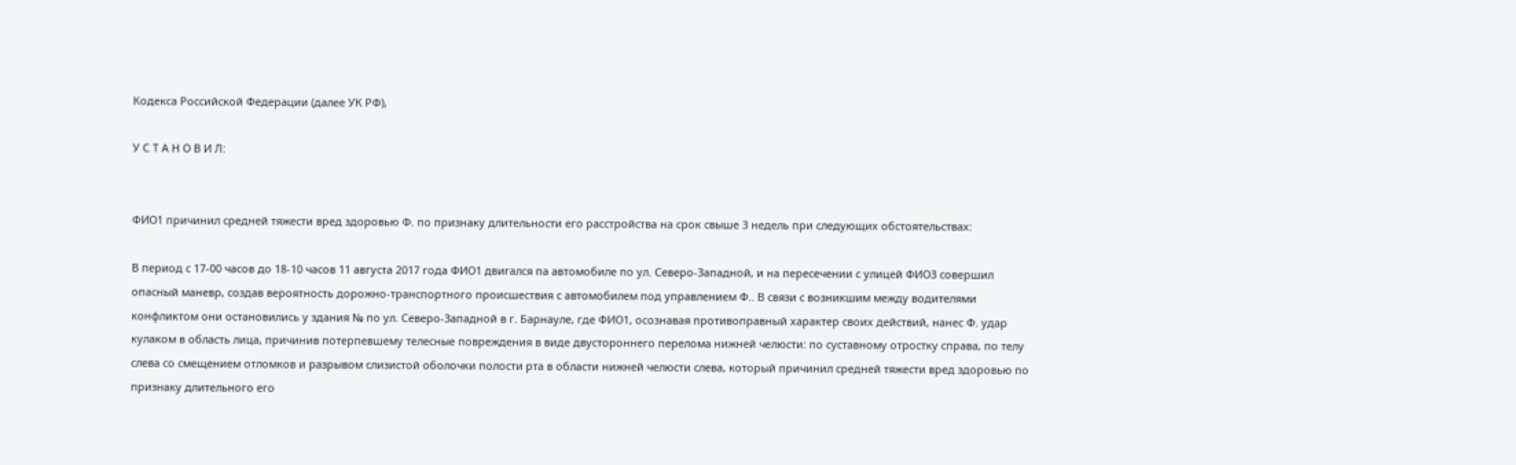Кодекса Российской Федерации (далее УК РФ),

У С Т А Н О В И Л:


ФИО1 причинил средней тяжести вред здоровью Ф. по признаку длительности его расстройства на срок свыше 3 недель при следующих обстоятельствах:

В период с 17-00 часов до 18-10 часов 11 августа 2017 года ФИО1 двигался па автомобиле по ул. Северо-Западной, и на пересечении с улицей ФИО3 совершил опасный маневр, создав вероятность дорожно-транспортного происшествия с автомобилем под управлением Ф.. В связи с возникшим между водителями конфликтом они остановились у здания № по ул. Северо-Западной в г. Барнауле, где ФИО1, осознавая противоправный характер своих действий, нанес Ф. удар кулаком в область лица, причинив потерпевшему телесные повреждения в виде двустороннего перелома нижней челюсти: по суставному отростку справа, по телу слева со смещением отломков и разрывом слизистой оболочки полости рта в области нижней челюсти слева, который причинил средней тяжести вред здоровью по признаку длительного его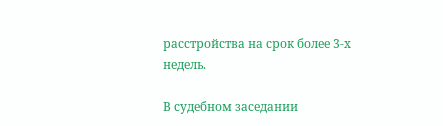расстройства на срок более 3-х недель.

В судебном заседании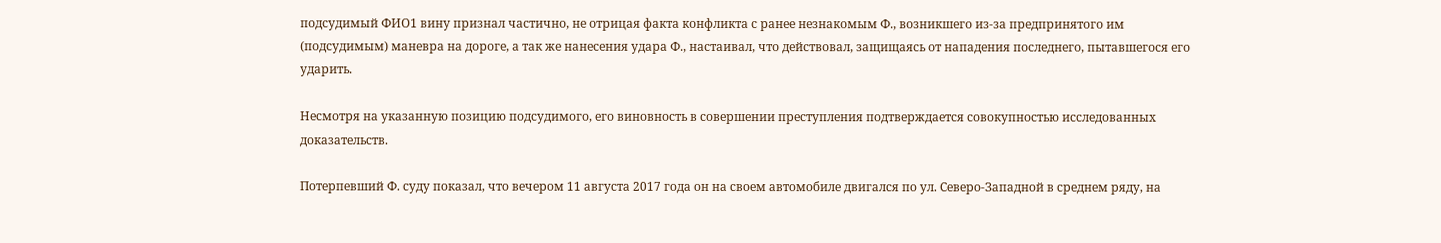подсудимый ФИО1 вину признал частично, не отрицая факта конфликта с ранее незнакомым Ф., возникшего из-за предпринятого им (подсудимым) маневра на дороге, а так же нанесения удара Ф., настаивал, что действовал, защищаясь от нападения последнего, пытавшегося его ударить.

Несмотря на указанную позицию подсудимого, его виновность в совершении преступления подтверждается совокупностью исследованных доказательств.

Потерпевший Ф. суду показал, что вечером 11 августа 2017 года он на своем автомобиле двигался по ул. Северо-Западной в среднем ряду, на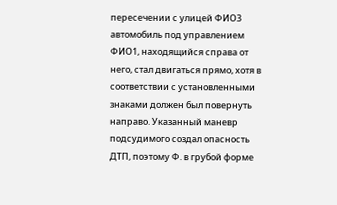пересечении с улицей ФИО3 автомобиль под управлением ФИО1, находящийся справа от него, стал двигаться прямо, хотя в соответствии с установленными знаками должен был повернуть направо. Указанный маневр подсудимого создал опасность ДТП, поэтому Ф. в грубой форме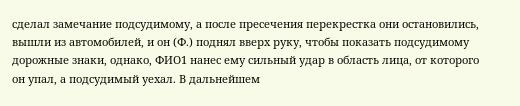сделал замечание подсудимому, а после пресечения перекрестка они остановились, вышли из автомобилей, и он (Ф.) поднял вверх руку, чтобы показать подсудимому дорожные знаки, однако, ФИО1 нанес ему сильный удар в область лица, от которого он упал, а подсудимый уехал. В дальнейшем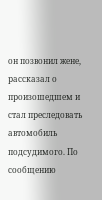он позвонил жене, рассказал о произошедшем и стал преследовать автомобиль подсудимого. По сообщению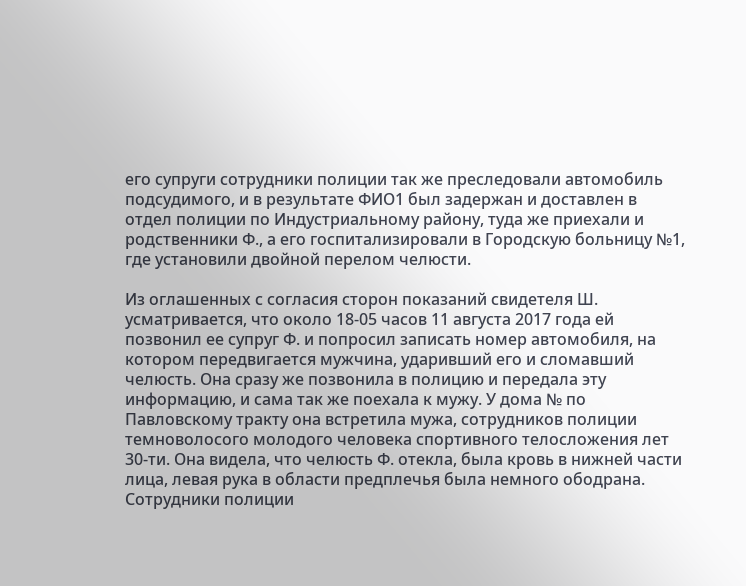его супруги сотрудники полиции так же преследовали автомобиль подсудимого, и в результате ФИО1 был задержан и доставлен в отдел полиции по Индустриальному району, туда же приехали и родственники Ф., а его госпитализировали в Городскую больницу №1, где установили двойной перелом челюсти.

Из оглашенных с согласия сторон показаний свидетеля Ш. усматривается, что около 18-05 часов 11 августа 2017 года ей позвонил ее супруг Ф. и попросил записать номер автомобиля, на котором передвигается мужчина, ударивший его и сломавший челюсть. Она сразу же позвонила в полицию и передала эту информацию, и сама так же поехала к мужу. У дома № по Павловскому тракту она встретила мужа, сотрудников полиции темноволосого молодого человека спортивного телосложения лет 30-ти. Она видела, что челюсть Ф. отекла, была кровь в нижней части лица, левая рука в области предплечья была немного ободрана. Сотрудники полиции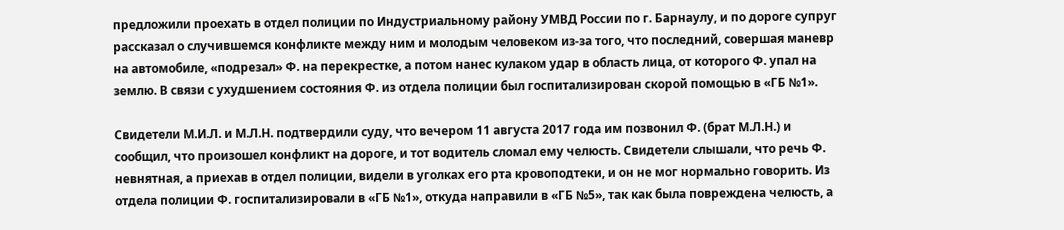предложили проехать в отдел полиции по Индустриальному району УМВД России по г. Барнаулу, и по дороге супруг рассказал о случившемся конфликте между ним и молодым человеком из-за того, что последний, совершая маневр на автомобиле, «подрезал» Ф. на перекрестке, а потом нанес кулаком удар в область лица, от которого Ф. упал на землю. В связи с ухудшением состояния Ф. из отдела полиции был госпитализирован скорой помощью в «ГБ №1».

Свидетели М.И.Л. и М.Л.Н. подтвердили суду, что вечером 11 августа 2017 года им позвонил Ф. (брат М.Л.Н.) и сообщил, что произошел конфликт на дороге, и тот водитель сломал ему челюсть. Свидетели слышали, что речь Ф. невнятная, а приехав в отдел полиции, видели в уголках его рта кровоподтеки, и он не мог нормально говорить. Из отдела полиции Ф. госпитализировали в «ГБ №1», откуда направили в «ГБ №5», так как была повреждена челюсть, а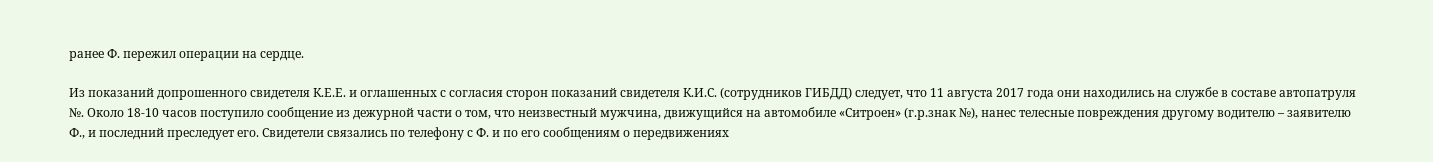ранее Ф. пережил операции на сердце.

Из показаний допрошенного свидетеля К.Е.Е. и оглашенных с согласия сторон показаний свидетеля К.И.С. (сотрудников ГИБДД) следует, что 11 августа 2017 года они находились на службе в составе автопатруля №. Около 18-10 часов поступило сообщение из дежурной части о том, что неизвестный мужчина, движущийся на автомобиле «Ситроен» (г.р.знак №), нанес телесные повреждения другому водителю – заявителю Ф., и последний преследует его. Свидетели связались по телефону с Ф. и по его сообщениям о передвижениях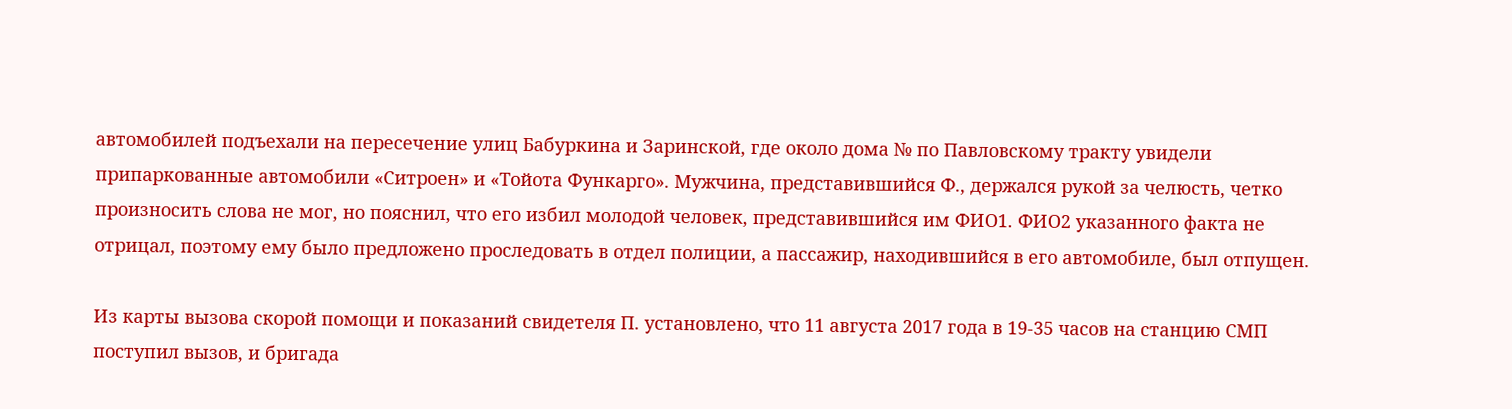автомобилей подъехали на пересечение улиц Бабуркина и Заринской, где около дома № по Павловскому тракту увидели припаркованные автомобили «Ситроен» и «Тойота Функарго». Мужчина, представившийся Ф., держался рукой за челюсть, четко произносить слова не мог, но пояснил, что его избил молодой человек, представившийся им ФИО1. ФИО2 указанного факта не отрицал, поэтому ему было предложено проследовать в отдел полиции, а пассажир, находившийся в его автомобиле, был отпущен.

Из карты вызова скорой помощи и показаний свидетеля П. установлено, что 11 августа 2017 года в 19-35 часов на станцию СМП поступил вызов, и бригада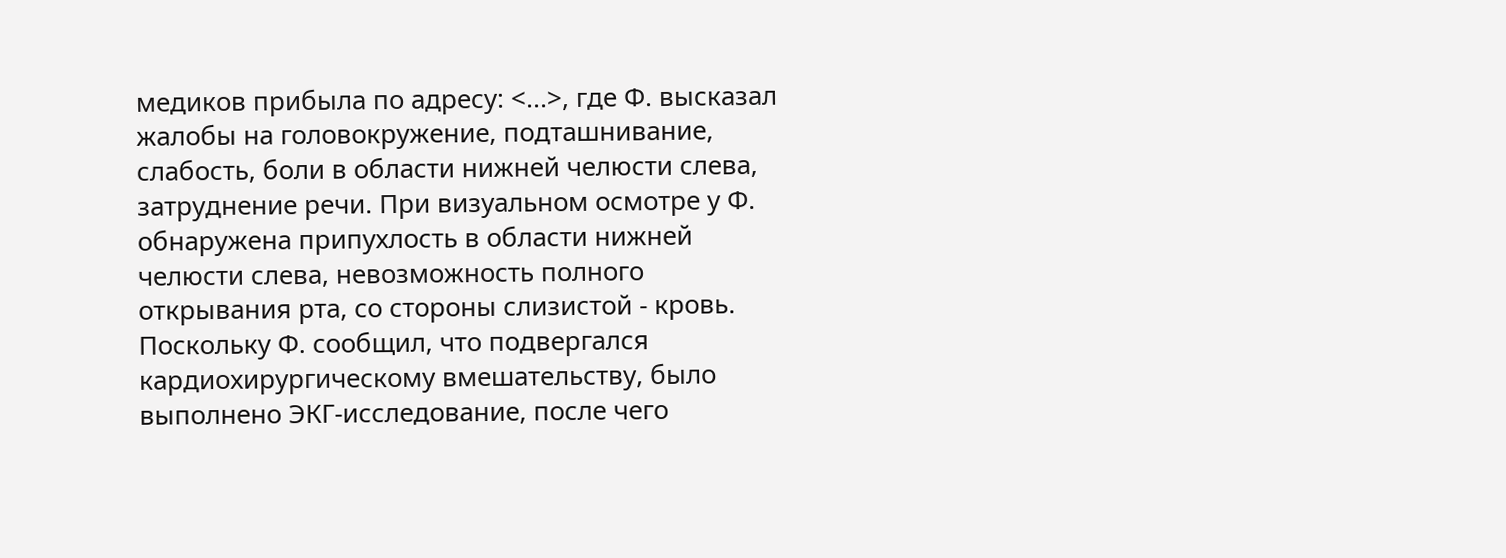медиков прибыла по адресу: <...>, где Ф. высказал жалобы на головокружение, подташнивание, слабость, боли в области нижней челюсти слева, затруднение речи. При визуальном осмотре у Ф. обнаружена припухлость в области нижней челюсти слева, невозможность полного открывания рта, со стороны слизистой - кровь. Поскольку Ф. сообщил, что подвергался кардиохирургическому вмешательству, было выполнено ЭКГ-исследование, после чего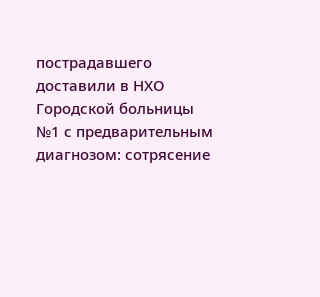пострадавшего доставили в НХО Городской больницы №1 с предварительным диагнозом: сотрясение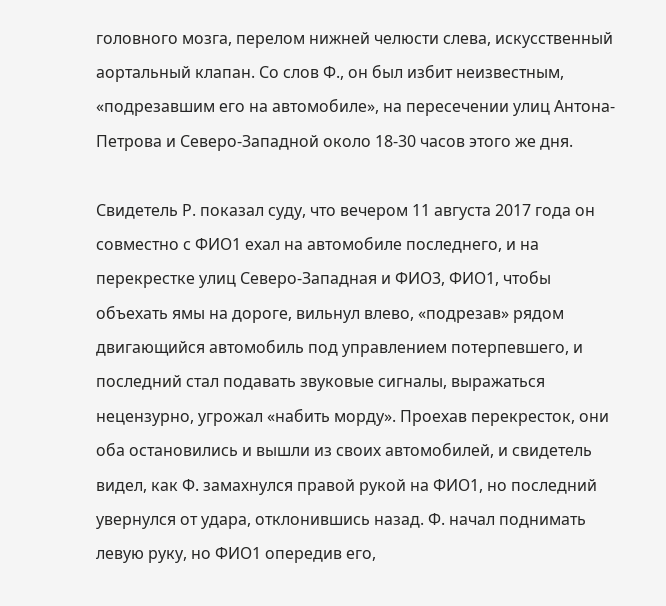головного мозга, перелом нижней челюсти слева, искусственный аортальный клапан. Со слов Ф., он был избит неизвестным, «подрезавшим его на автомобиле», на пересечении улиц Антона-Петрова и Северо-Западной около 18-30 часов этого же дня.

Свидетель Р. показал суду, что вечером 11 августа 2017 года он совместно с ФИО1 ехал на автомобиле последнего, и на перекрестке улиц Северо-Западная и ФИО3, ФИО1, чтобы объехать ямы на дороге, вильнул влево, «подрезав» рядом двигающийся автомобиль под управлением потерпевшего, и последний стал подавать звуковые сигналы, выражаться нецензурно, угрожал «набить морду». Проехав перекресток, они оба остановились и вышли из своих автомобилей, и свидетель видел, как Ф. замахнулся правой рукой на ФИО1, но последний увернулся от удара, отклонившись назад. Ф. начал поднимать левую руку, но ФИО1 опередив его,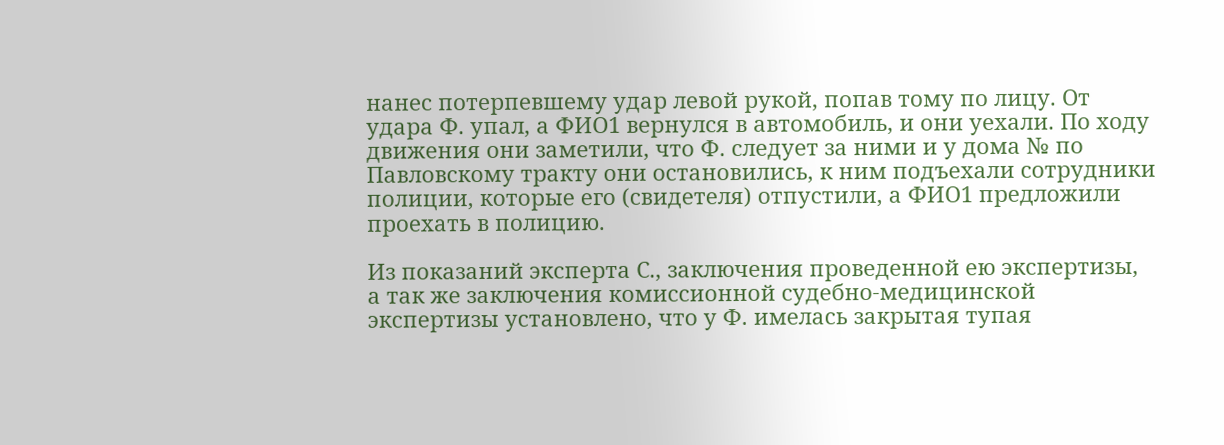нанес потерпевшему удар левой рукой, попав тому по лицу. От удара Ф. упал, а ФИО1 вернулся в автомобиль, и они уехали. По ходу движения они заметили, что Ф. следует за ними и у дома № по Павловскому тракту они остановились, к ним подъехали сотрудники полиции, которые его (свидетеля) отпустили, а ФИО1 предложили проехать в полицию.

Из показаний эксперта С., заключения проведенной ею экспертизы, а так же заключения комиссионной судебно-медицинской экспертизы установлено, что у Ф. имелась закрытая тупая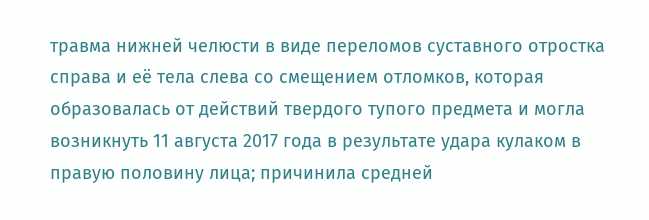травма нижней челюсти в виде переломов суставного отростка справа и её тела слева со смещением отломков, которая образовалась от действий твердого тупого предмета и могла возникнуть 11 августа 2017 года в результате удара кулаком в правую половину лица; причинила средней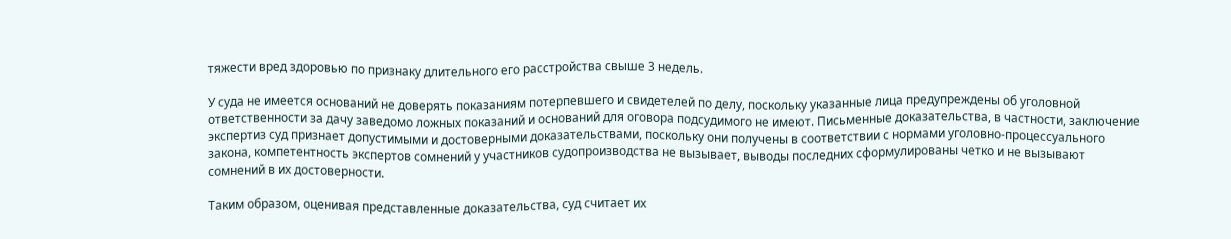тяжести вред здоровью по признаку длительного его расстройства свыше 3 недель.

У суда не имеется оснований не доверять показаниям потерпевшего и свидетелей по делу, поскольку указанные лица предупреждены об уголовной ответственности за дачу заведомо ложных показаний и оснований для оговора подсудимого не имеют. Письменные доказательства, в частности, заключение экспертиз суд признает допустимыми и достоверными доказательствами, поскольку они получены в соответствии с нормами уголовно-процессуального закона, компетентность экспертов сомнений у участников судопроизводства не вызывает, выводы последних сформулированы четко и не вызывают сомнений в их достоверности.

Таким образом, оценивая представленные доказательства, суд считает их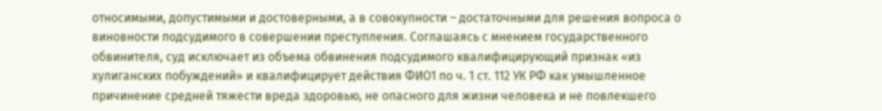относимыми, допустимыми и достоверными, а в совокупности – достаточными для решения вопроса о виновности подсудимого в совершении преступления. Соглашаясь с мнением государственного обвинителя, суд исключает из объема обвинения подсудимого квалифицирующий признак «из хулиганских побуждений» и квалифицирует действия ФИО1 по ч. 1 ст. 112 УК РФ как умышленное причинение средней тяжести вреда здоровью, не опасного для жизни человека и не повлекшего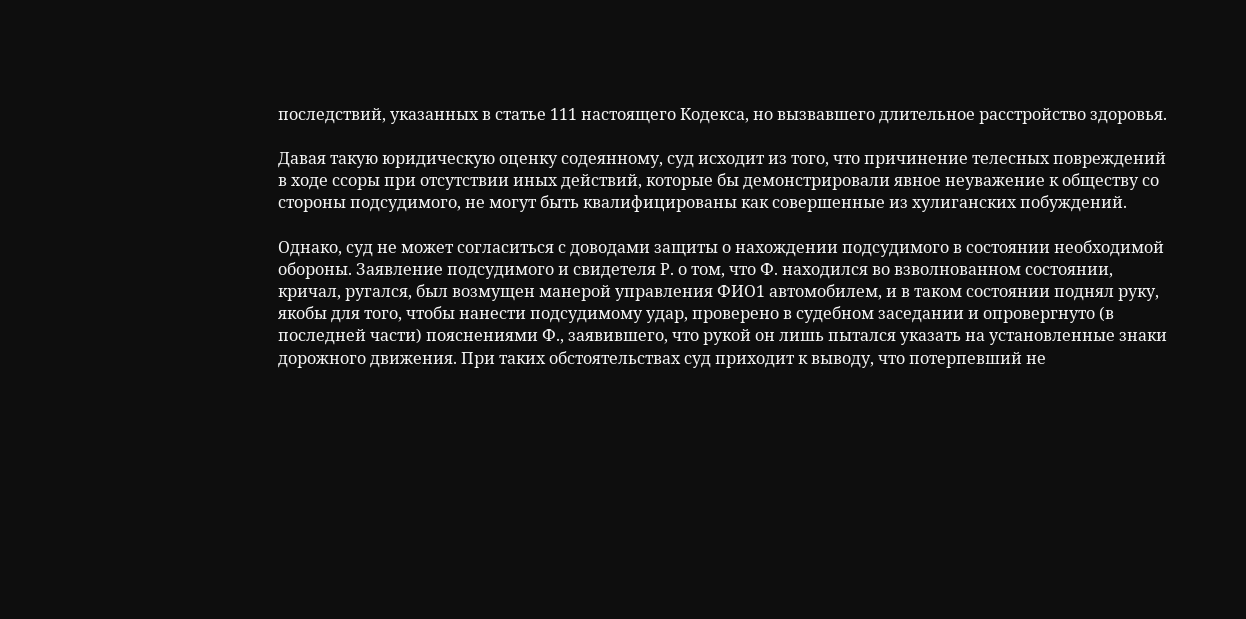последствий, указанных в статье 111 настоящего Кодекса, но вызвавшего длительное расстройство здоровья.

Давая такую юридическую оценку содеянному, суд исходит из того, что причинение телесных повреждений в ходе ссоры при отсутствии иных действий, которые бы демонстрировали явное неуважение к обществу со стороны подсудимого, не могут быть квалифицированы как совершенные из хулиганских побуждений.

Однако, суд не может согласиться с доводами защиты о нахождении подсудимого в состоянии необходимой обороны. Заявление подсудимого и свидетеля Р. о том, что Ф. находился во взволнованном состоянии, кричал, ругался, был возмущен манерой управления ФИО1 автомобилем, и в таком состоянии поднял руку, якобы для того, чтобы нанести подсудимому удар, проверено в судебном заседании и опровергнуто (в последней части) пояснениями Ф., заявившего, что рукой он лишь пытался указать на установленные знаки дорожного движения. При таких обстоятельствах суд приходит к выводу, что потерпевший не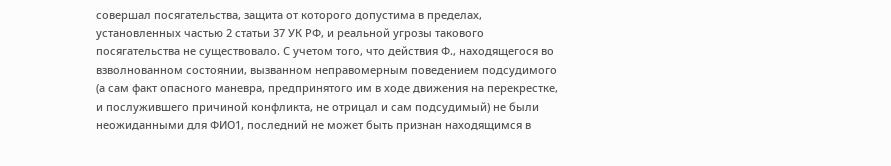совершал посягательства, защита от которого допустима в пределах, установленных частью 2 статьи 37 УК РФ, и реальной угрозы такового посягательства не существовало. С учетом того, что действия Ф., находящегося во взволнованном состоянии, вызванном неправомерным поведением подсудимого (а сам факт опасного маневра, предпринятого им в ходе движения на перекрестке, и послужившего причиной конфликта, не отрицал и сам подсудимый) не были неожиданными для ФИО1, последний не может быть признан находящимся в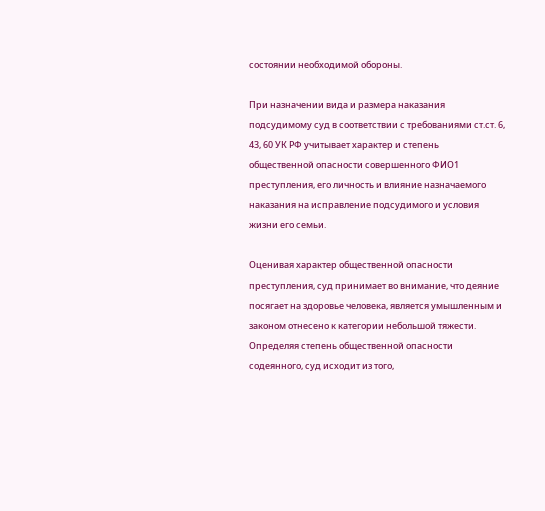состоянии необходимой обороны.

При назначении вида и размера наказания подсудимому суд в соответствии с требованиями ст.ст. 6, 43, 60 УК РФ учитывает характер и степень общественной опасности совершенного ФИО1 преступления, его личность и влияние назначаемого наказания на исправление подсудимого и условия жизни его семьи.

Оценивая характер общественной опасности преступления, суд принимает во внимание, что деяние посягает на здоровье человека, является умышленным и законом отнесено к категории небольшой тяжести. Определяя степень общественной опасности содеянного, суд исходит из того,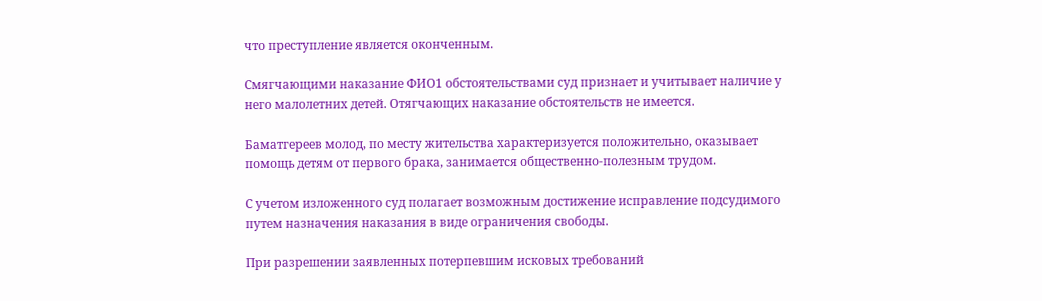что преступление является оконченным.

Смягчающими наказание ФИО1 обстоятельствами суд признает и учитывает наличие у него малолетних детей. Отягчающих наказание обстоятельств не имеется.

Баматгереев молод, по месту жительства характеризуется положительно, оказывает помощь детям от первого брака, занимается общественно-полезным трудом.

С учетом изложенного суд полагает возможным достижение исправление подсудимого путем назначения наказания в виде ограничения свободы.

При разрешении заявленных потерпевшим исковых требований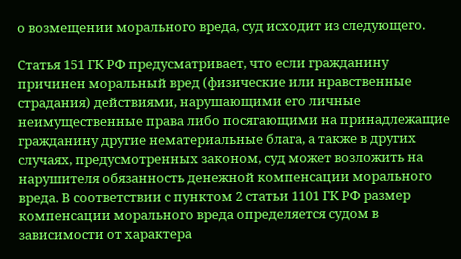о возмещении морального вреда, суд исходит из следующего.

Статья 151 ГК РФ предусматривает, что если гражданину причинен моральный вред (физические или нравственные страдания) действиями, нарушающими его личные неимущественные права либо посягающими на принадлежащие гражданину другие нематериальные блага, а также в других случаях, предусмотренных законом, суд может возложить на нарушителя обязанность денежной компенсации морального вреда. В соответствии с пунктом 2 статьи 1101 ГК РФ размер компенсации морального вреда определяется судом в зависимости от характера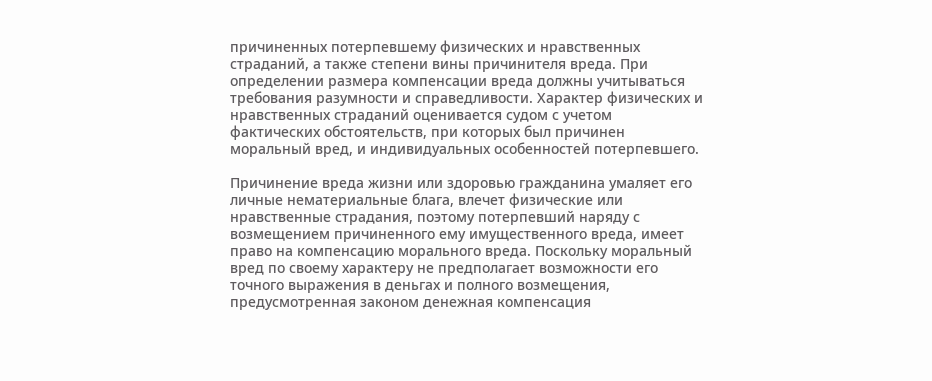причиненных потерпевшему физических и нравственных страданий, а также степени вины причинителя вреда. При определении размера компенсации вреда должны учитываться требования разумности и справедливости. Характер физических и нравственных страданий оценивается судом с учетом фактических обстоятельств, при которых был причинен моральный вред, и индивидуальных особенностей потерпевшего.

Причинение вреда жизни или здоровью гражданина умаляет его личные нематериальные блага, влечет физические или нравственные страдания, поэтому потерпевший наряду с возмещением причиненного ему имущественного вреда, имеет право на компенсацию морального вреда. Поскольку моральный вред по своему характеру не предполагает возможности его точного выражения в деньгах и полного возмещения, предусмотренная законом денежная компенсация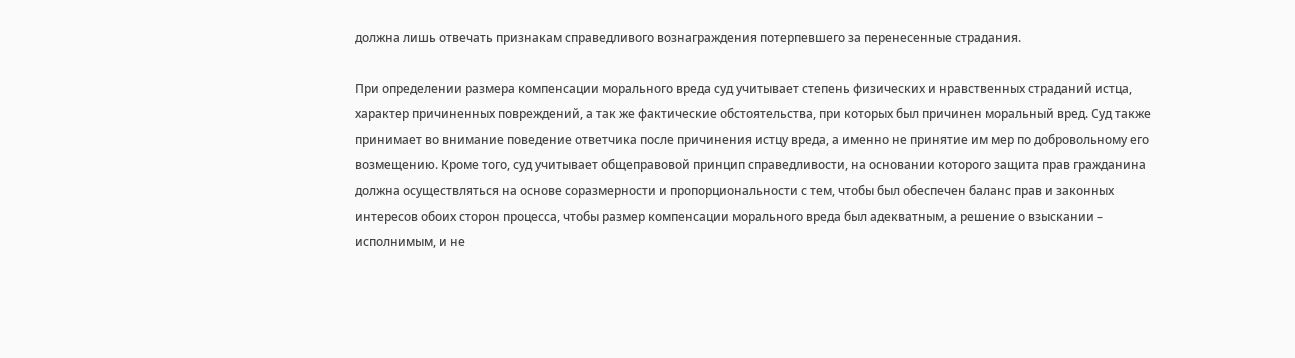должна лишь отвечать признакам справедливого вознаграждения потерпевшего за перенесенные страдания.

При определении размера компенсации морального вреда суд учитывает степень физических и нравственных страданий истца, характер причиненных повреждений, а так же фактические обстоятельства, при которых был причинен моральный вред. Суд также принимает во внимание поведение ответчика после причинения истцу вреда, а именно не принятие им мер по добровольному его возмещению. Кроме того, суд учитывает общеправовой принцип справедливости, на основании которого защита прав гражданина должна осуществляться на основе соразмерности и пропорциональности с тем, чтобы был обеспечен баланс прав и законных интересов обоих сторон процесса, чтобы размер компенсации морального вреда был адекватным, а решение о взыскании – исполнимым, и не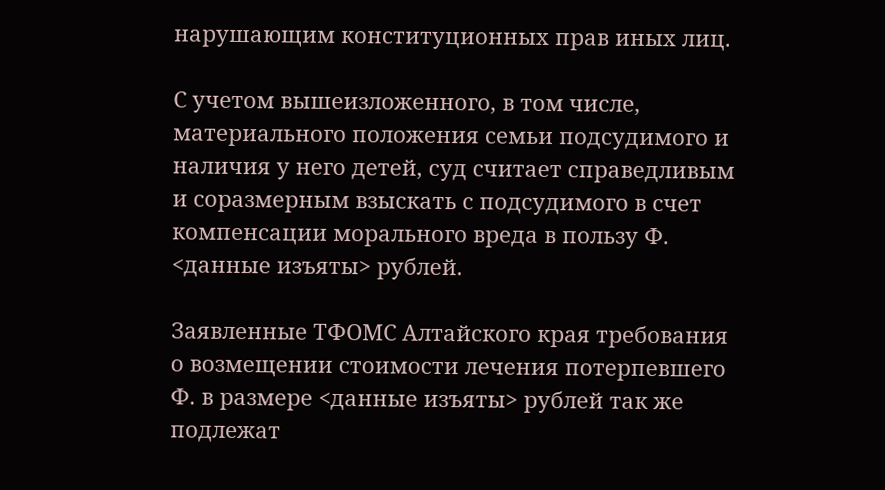нарушающим конституционных прав иных лиц.

С учетом вышеизложенного, в том числе, материального положения семьи подсудимого и наличия у него детей, суд считает справедливым и соразмерным взыскать с подсудимого в счет компенсации морального вреда в пользу Ф. <данные изъяты> рублей.

Заявленные ТФОМС Алтайского края требования о возмещении стоимости лечения потерпевшего Ф. в размере <данные изъяты> рублей так же подлежат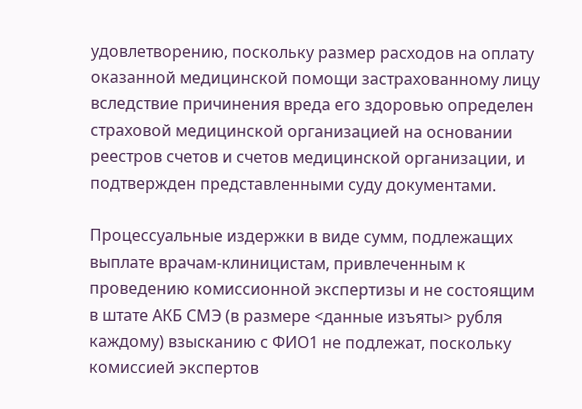удовлетворению, поскольку размер расходов на оплату оказанной медицинской помощи застрахованному лицу вследствие причинения вреда его здоровью определен страховой медицинской организацией на основании реестров счетов и счетов медицинской организации, и подтвержден представленными суду документами.

Процессуальные издержки в виде сумм, подлежащих выплате врачам-клиницистам, привлеченным к проведению комиссионной экспертизы и не состоящим в штате АКБ СМЭ (в размере <данные изъяты> рубля каждому) взысканию с ФИО1 не подлежат, поскольку комиссией экспертов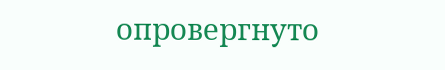опровергнуто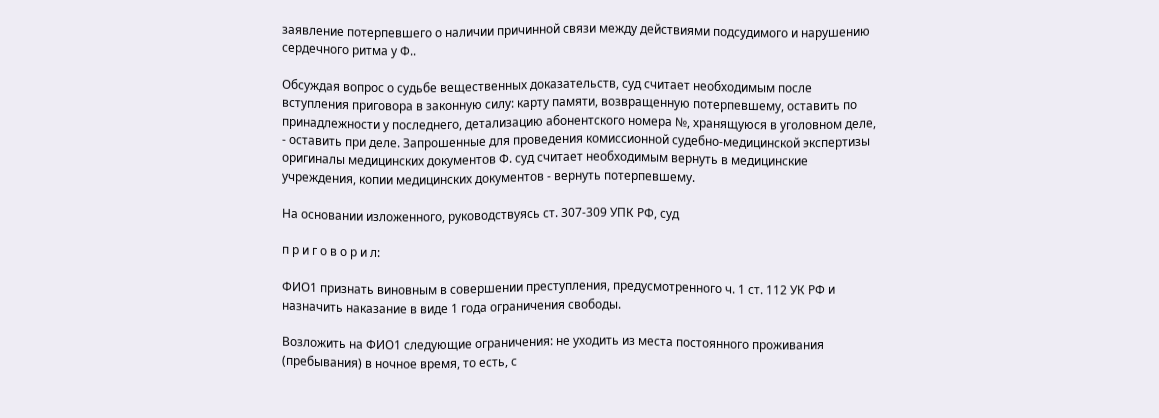заявление потерпевшего о наличии причинной связи между действиями подсудимого и нарушению сердечного ритма у Ф..

Обсуждая вопрос о судьбе вещественных доказательств, суд считает необходимым после вступления приговора в законную силу: карту памяти, возвращенную потерпевшему, оставить по принадлежности у последнего, детализацию абонентского номера №, хранящуюся в уголовном деле, - оставить при деле. Запрошенные для проведения комиссионной судебно-медицинской экспертизы оригиналы медицинских документов Ф. суд считает необходимым вернуть в медицинские учреждения, копии медицинских документов - вернуть потерпевшему.

На основании изложенного, руководствуясь ст. 307-309 УПК РФ, суд

п р и г о в о р и л:

ФИО1 признать виновным в совершении преступления, предусмотренного ч. 1 ст. 112 УК РФ и назначить наказание в виде 1 года ограничения свободы.

Возложить на ФИО1 следующие ограничения: не уходить из места постоянного проживания (пребывания) в ночное время, то есть, с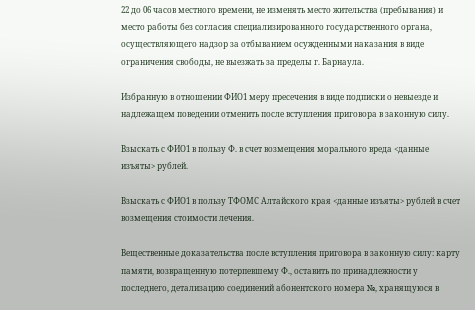22 до 06 часов местного времени, не изменять место жительства (пребывания) и место работы без согласия специализированного государственного органа, осуществляющего надзор за отбыванием осужденными наказания в виде ограничения свободы, не выезжать за пределы г. Барнаула.

Избранную в отношении ФИО1 меру пресечения в виде подписки о невыезде и надлежащем поведении отменить после вступления приговора в законную силу.

Взыскать с ФИО1 в пользу Ф. в счет возмещения морального вреда <данные изъяты> рублей.

Взыскать с ФИО1 в пользу ТФОМС Алтайского края <данные изъяты> рублей в счет возмещения стоимости лечения.

Вещественные доказательства после вступления приговора в законную силу: карту памяти, возвращенную потерпевшему Ф., оставить по принадлежности у последнего, детализацию соединений абонентского номера №, хранящуюся в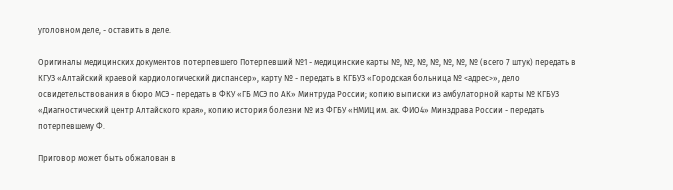уголовном деле, - оставить в деле.

Оригиналы медицинских документов потерпевшего Потерпевший №1 - медицинские карты №, №, №, №, №, №, № (всего 7 штук) передать в КГУЗ «Алтайский краевой кардиологический диспансер», карту № - передать в КГБУЗ «Городская больница № <адрес>», дело освидетельствования в бюро МСЭ - передать в ФКУ «ГБ МСЭ по АК» Минтруда России; копию выписки из амбулаторной карты № КГБУЗ «Диагностический центр Алтайского края», копию история болезни № из ФГБУ «НМИЦ им. ак. ФИО4» Минздрава России - передать потерпевшему Ф.

Приговор может быть обжалован в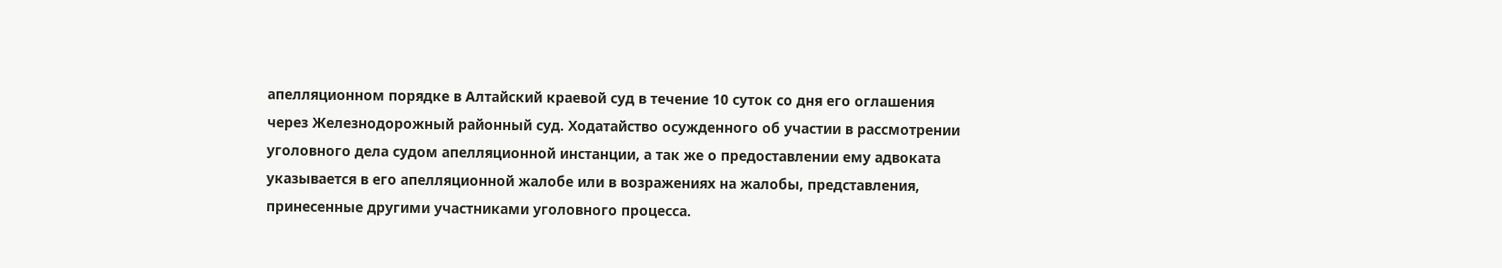апелляционном порядке в Алтайский краевой суд в течение 10 суток со дня его оглашения через Железнодорожный районный суд. Ходатайство осужденного об участии в рассмотрении уголовного дела судом апелляционной инстанции, а так же о предоставлении ему адвоката указывается в его апелляционной жалобе или в возражениях на жалобы, представления, принесенные другими участниками уголовного процесса.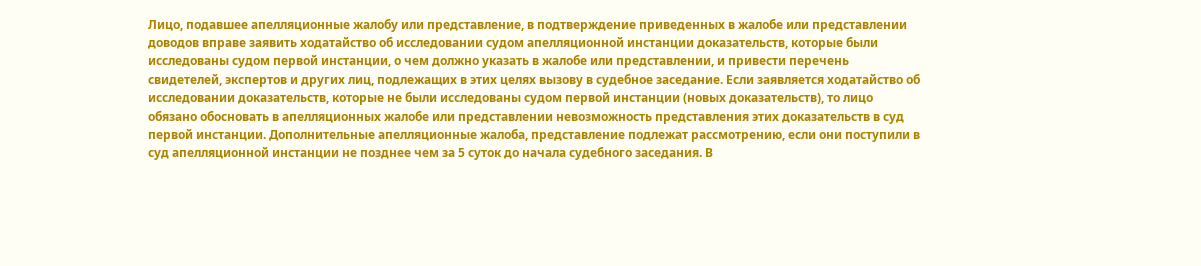Лицо, подавшее апелляционные жалобу или представление, в подтверждение приведенных в жалобе или представлении доводов вправе заявить ходатайство об исследовании судом апелляционной инстанции доказательств, которые были исследованы судом первой инстанции, о чем должно указать в жалобе или представлении, и привести перечень свидетелей, экспертов и других лиц, подлежащих в этих целях вызову в судебное заседание. Если заявляется ходатайство об исследовании доказательств, которые не были исследованы судом первой инстанции (новых доказательств), то лицо обязано обосновать в апелляционных жалобе или представлении невозможность представления этих доказательств в суд первой инстанции. Дополнительные апелляционные жалоба, представление подлежат рассмотрению, если они поступили в суд апелляционной инстанции не позднее чем за 5 суток до начала судебного заседания. В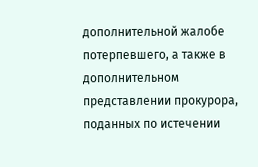дополнительной жалобе потерпевшего, а также в дополнительном представлении прокурора, поданных по истечении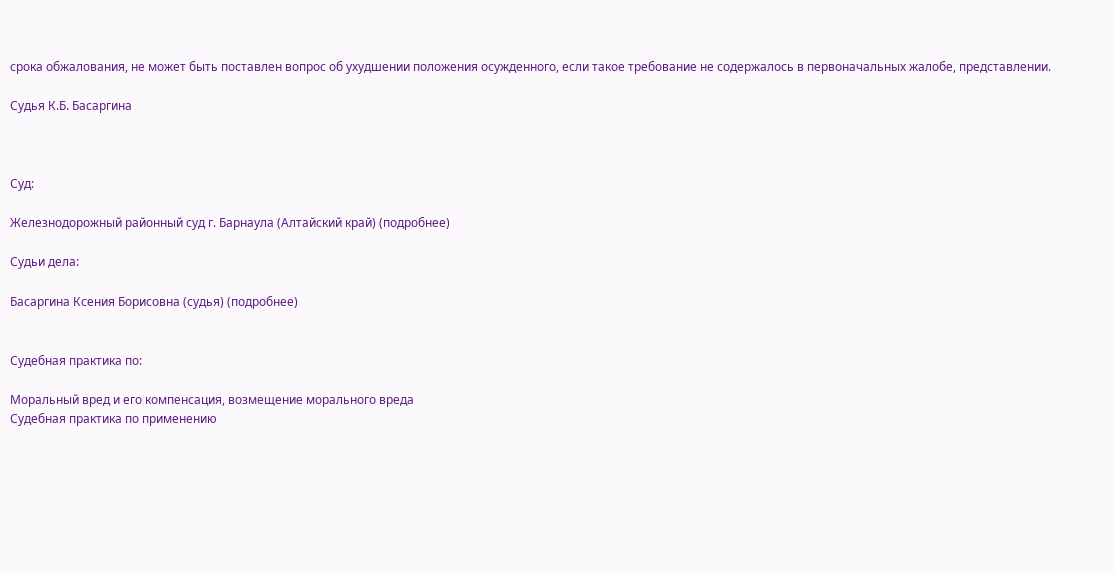срока обжалования, не может быть поставлен вопрос об ухудшении положения осужденного, если такое требование не содержалось в первоначальных жалобе, представлении.

Судья К.Б. Басаргина



Суд:

Железнодорожный районный суд г. Барнаула (Алтайский край) (подробнее)

Судьи дела:

Басаргина Ксения Борисовна (судья) (подробнее)


Судебная практика по:

Моральный вред и его компенсация, возмещение морального вреда
Судебная практика по применению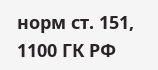норм ст. 151, 1100 ГК РФ